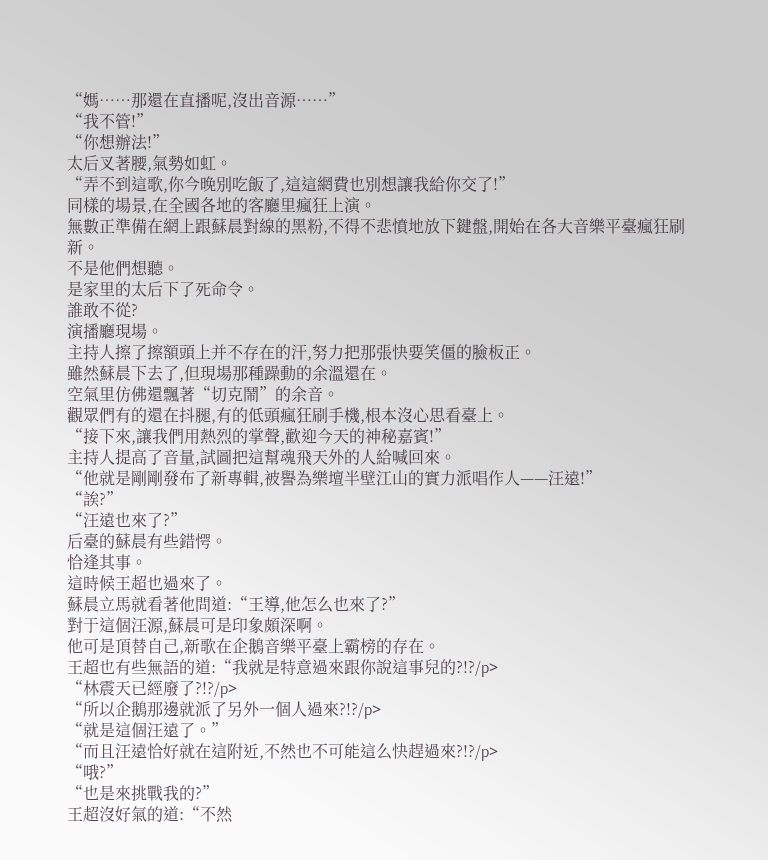“媽……那還在直播呢,沒出音源……”
“我不管!”
“你想辦法!”
太后叉著腰,氣勢如虹。
“弄不到這歌,你今晚別吃飯了,這這網費也別想讓我給你交了!”
同樣的場景,在全國各地的客廳里瘋狂上演。
無數正準備在網上跟蘇晨對線的黑粉,不得不悲憤地放下鍵盤,開始在各大音樂平臺瘋狂刷新。
不是他們想聽。
是家里的太后下了死命令。
誰敢不從?
演播廳現場。
主持人擦了擦額頭上并不存在的汗,努力把那張快要笑僵的臉板正。
雖然蘇晨下去了,但現場那種躁動的余溫還在。
空氣里仿佛還飄著“切克鬧”的余音。
觀眾們有的還在抖腿,有的低頭瘋狂刷手機,根本沒心思看臺上。
“接下來,讓我們用熱烈的掌聲,歡迎今天的神秘嘉賓!”
主持人提高了音量,試圖把這幫魂飛天外的人給喊回來。
“他就是剛剛發布了新專輯,被譽為樂壇半壁江山的實力派唱作人——汪遠!”
“誒?”
“汪遠也來了?”
后臺的蘇晨有些錯愕。
恰逢其事。
這時候王超也過來了。
蘇晨立馬就看著他問道:“王導,他怎么也來了?”
對于這個汪源,蘇晨可是印象頗深啊。
他可是頂替自己,新歌在企鵝音樂平臺上霸榜的存在。
王超也有些無語的道:“我就是特意過來跟你說這事兒的?!?/p>
“林震天已經廢了?!?/p>
“所以企鵝那邊就派了另外一個人過來?!?/p>
“就是這個汪遠了。”
“而且汪遠恰好就在這附近,不然也不可能這么快趕過來?!?/p>
“哦?”
“也是來挑戰我的?”
王超沒好氣的道:“不然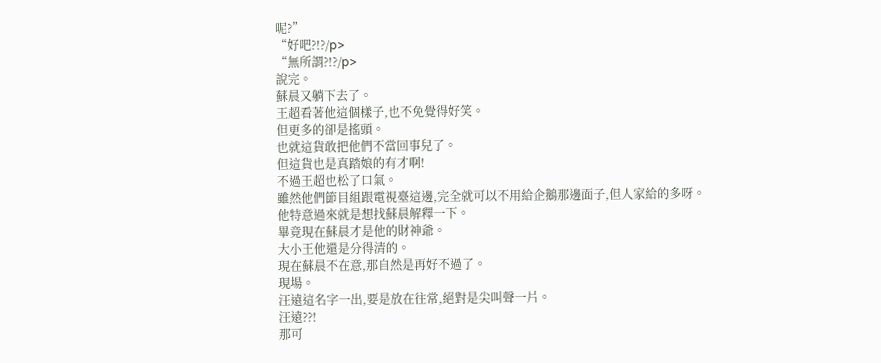呢?”
“好吧?!?/p>
“無所謂?!?/p>
說完。
蘇晨又躺下去了。
王超看著他這個樣子,也不免覺得好笑。
但更多的卻是搖頭。
也就這貨敢把他們不當回事兒了。
但這貨也是真踏娘的有才啊!
不過王超也松了口氣。
雖然他們節目組跟電視臺這邊,完全就可以不用給企鵝那邊面子,但人家給的多呀。
他特意過來就是想找蘇晨解釋一下。
畢竟現在蘇晨才是他的財神爺。
大小王他還是分得清的。
現在蘇晨不在意,那自然是再好不過了。
現場。
汪遠這名字一出,要是放在往常,絕對是尖叫聲一片。
汪遠??!
那可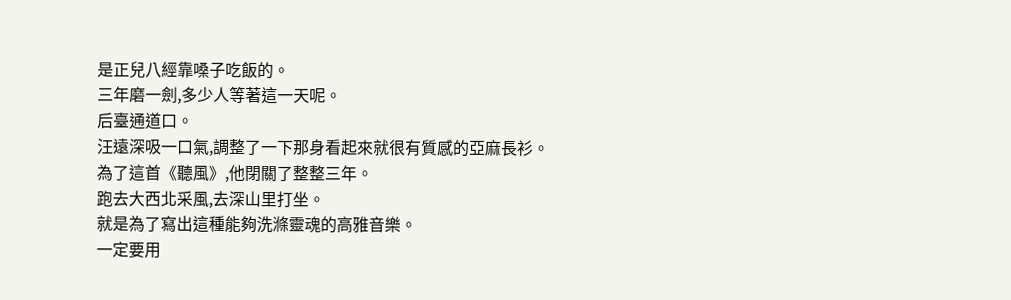是正兒八經靠嗓子吃飯的。
三年磨一劍,多少人等著這一天呢。
后臺通道口。
汪遠深吸一口氣,調整了一下那身看起來就很有質感的亞麻長衫。
為了這首《聽風》,他閉關了整整三年。
跑去大西北采風,去深山里打坐。
就是為了寫出這種能夠洗滌靈魂的高雅音樂。
一定要用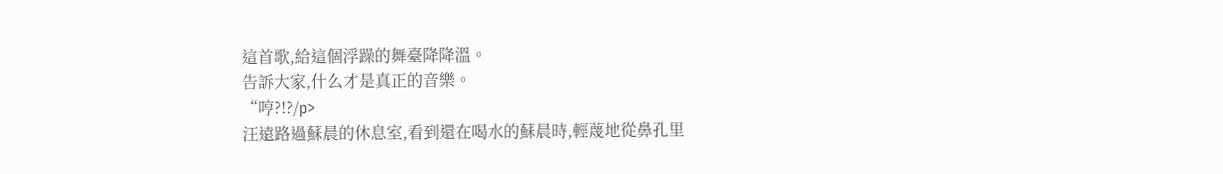這首歌,給這個浮躁的舞臺降降溫。
告訴大家,什么才是真正的音樂。
“哼?!?/p>
汪遠路過蘇晨的休息室,看到還在喝水的蘇晨時,輕蔑地從鼻孔里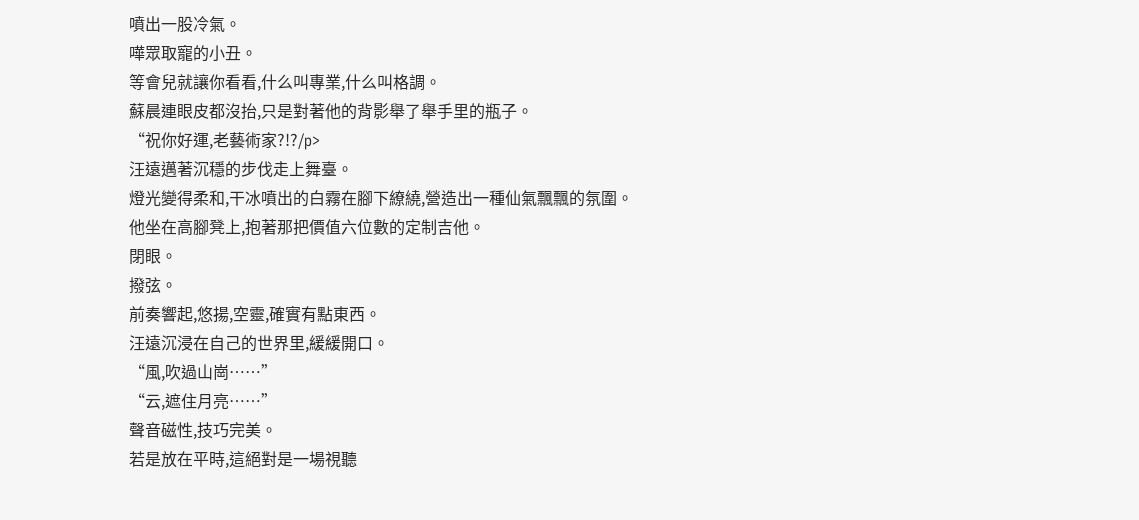噴出一股冷氣。
嘩眾取寵的小丑。
等會兒就讓你看看,什么叫專業,什么叫格調。
蘇晨連眼皮都沒抬,只是對著他的背影舉了舉手里的瓶子。
“祝你好運,老藝術家?!?/p>
汪遠邁著沉穩的步伐走上舞臺。
燈光變得柔和,干冰噴出的白霧在腳下繚繞,營造出一種仙氣飄飄的氛圍。
他坐在高腳凳上,抱著那把價值六位數的定制吉他。
閉眼。
撥弦。
前奏響起,悠揚,空靈,確實有點東西。
汪遠沉浸在自己的世界里,緩緩開口。
“風,吹過山崗……”
“云,遮住月亮……”
聲音磁性,技巧完美。
若是放在平時,這絕對是一場視聽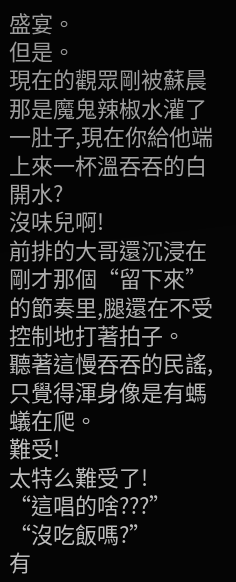盛宴。
但是。
現在的觀眾剛被蘇晨那是魔鬼辣椒水灌了一肚子,現在你給他端上來一杯溫吞吞的白開水?
沒味兒啊!
前排的大哥還沉浸在剛才那個“留下來”的節奏里,腿還在不受控制地打著拍子。
聽著這慢吞吞的民謠,只覺得渾身像是有螞蟻在爬。
難受!
太特么難受了!
“這唱的啥???”
“沒吃飯嗎?”
有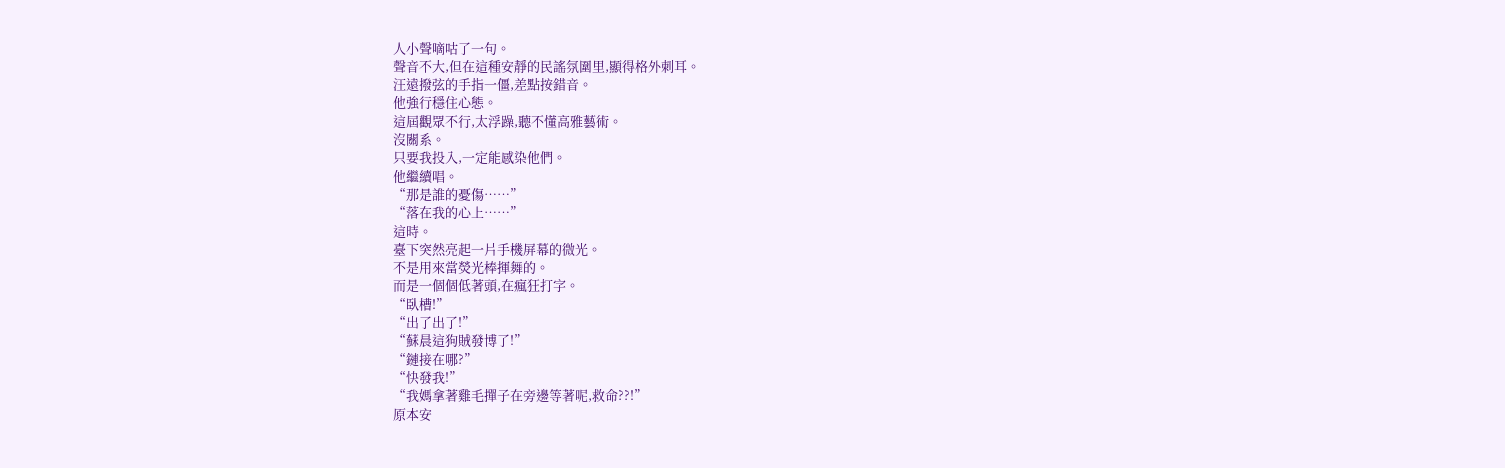人小聲嘀咕了一句。
聲音不大,但在這種安靜的民謠氛圍里,顯得格外刺耳。
汪遠撥弦的手指一僵,差點按錯音。
他強行穩住心態。
這屆觀眾不行,太浮躁,聽不懂高雅藝術。
沒關系。
只要我投入,一定能感染他們。
他繼續唱。
“那是誰的憂傷……”
“落在我的心上……”
這時。
臺下突然亮起一片手機屏幕的微光。
不是用來當熒光棒揮舞的。
而是一個個低著頭,在瘋狂打字。
“臥槽!”
“出了出了!”
“蘇晨這狗賊發博了!”
“鏈接在哪?”
“快發我!”
“我媽拿著雞毛撣子在旁邊等著呢,救命??!”
原本安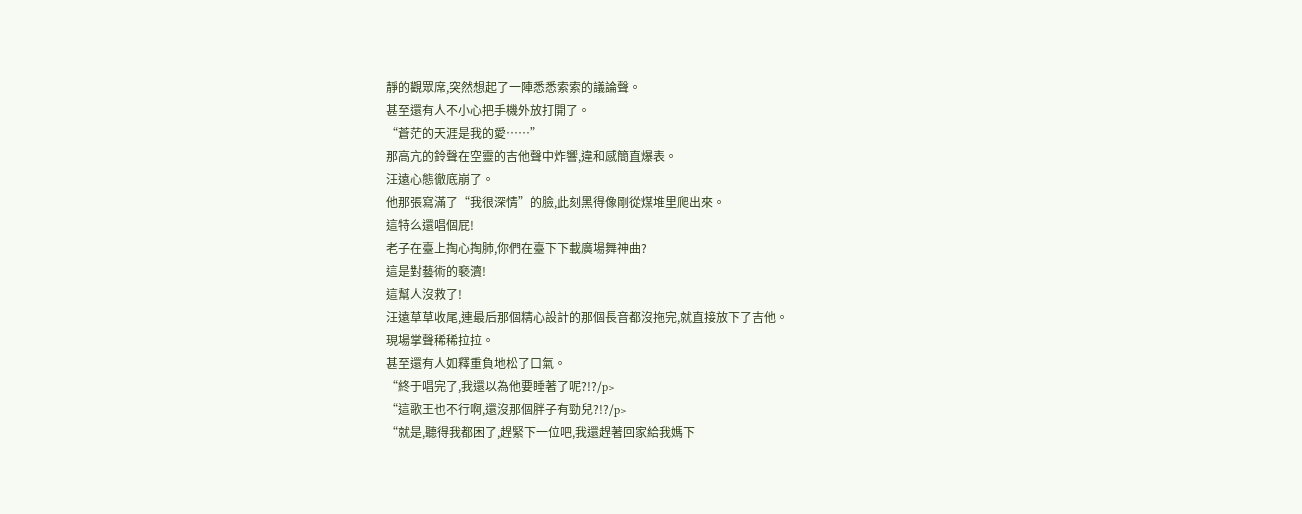靜的觀眾席,突然想起了一陣悉悉索索的議論聲。
甚至還有人不小心把手機外放打開了。
“蒼茫的天涯是我的愛……”
那高亢的鈴聲在空靈的吉他聲中炸響,違和感簡直爆表。
汪遠心態徹底崩了。
他那張寫滿了“我很深情”的臉,此刻黑得像剛從煤堆里爬出來。
這特么還唱個屁!
老子在臺上掏心掏肺,你們在臺下下載廣場舞神曲?
這是對藝術的褻瀆!
這幫人沒救了!
汪遠草草收尾,連最后那個精心設計的那個長音都沒拖完,就直接放下了吉他。
現場掌聲稀稀拉拉。
甚至還有人如釋重負地松了口氣。
“終于唱完了,我還以為他要睡著了呢?!?/p>
“這歌王也不行啊,還沒那個胖子有勁兒?!?/p>
“就是,聽得我都困了,趕緊下一位吧,我還趕著回家給我媽下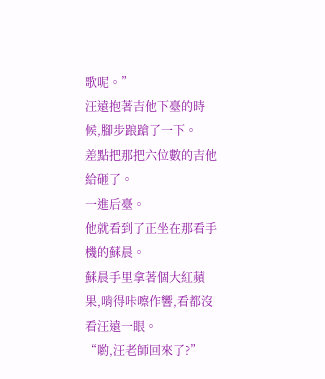歌呢。”
汪遠抱著吉他下臺的時候,腳步踉蹌了一下。
差點把那把六位數的吉他給砸了。
一進后臺。
他就看到了正坐在那看手機的蘇晨。
蘇晨手里拿著個大紅蘋果,啃得咔嚓作響,看都沒看汪遠一眼。
“喲,汪老師回來了?”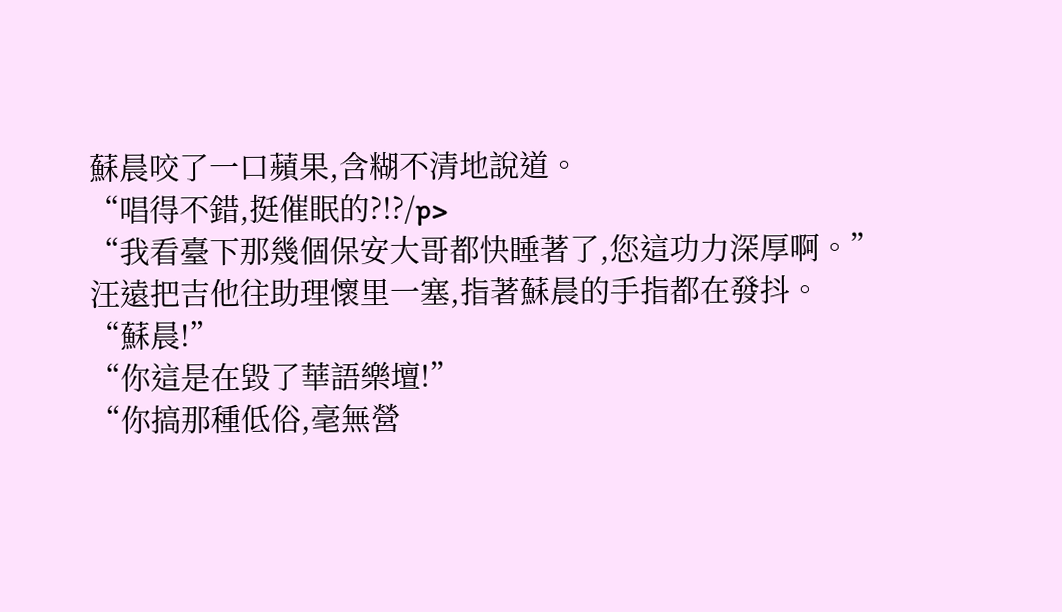蘇晨咬了一口蘋果,含糊不清地說道。
“唱得不錯,挺催眠的?!?/p>
“我看臺下那幾個保安大哥都快睡著了,您這功力深厚啊。”
汪遠把吉他往助理懷里一塞,指著蘇晨的手指都在發抖。
“蘇晨!”
“你這是在毀了華語樂壇!”
“你搞那種低俗,毫無營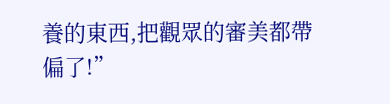養的東西,把觀眾的審美都帶偏了!”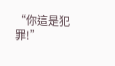“你這是犯罪!”